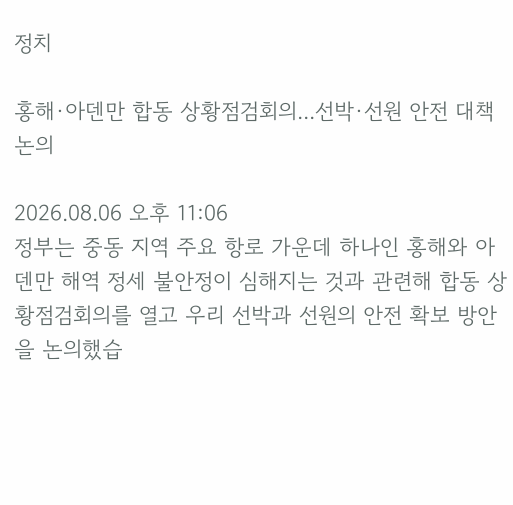정치

홍해·아덴만 합동 상황점검회의...선박·선원 안전 대책 논의

2026.08.06 오후 11:06
정부는 중동 지역 주요 항로 가운데 하나인 홍해와 아덴만 해역 정세 불안정이 심해지는 것과 관련해 합동 상황점검회의를 열고 우리 선박과 선원의 안전 확보 방안을 논의했습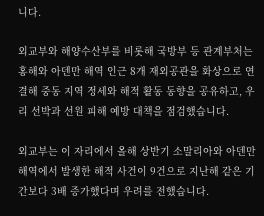니다.

외교부와 해양수산부를 비롯해 국방부 등 관계부처는 홍해와 아덴만 해역 인근 8개 재외공관을 화상으로 연결해 중동 지역 정세와 해적 활동 동향을 공유하고, 우리 선박과 선원 피해 예방 대책을 점검했습니다.

외교부는 이 자리에서 올해 상반기 소말리아와 아덴만 해역에서 발생한 해적 사건이 9건으로 지난해 같은 기간보다 3배 증가했다며 우려를 전했습니다.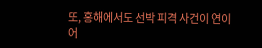또, 홍해에서도 선박 피격 사건이 연이어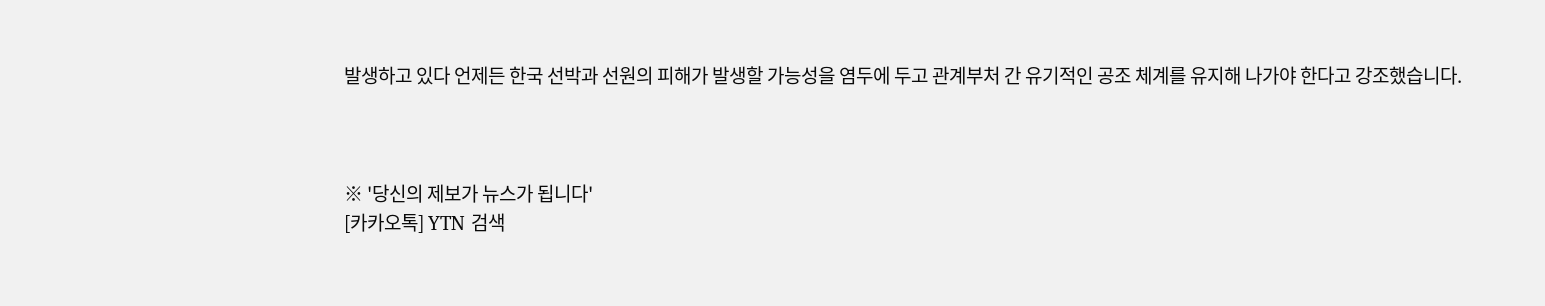발생하고 있다 언제든 한국 선박과 선원의 피해가 발생할 가능성을 염두에 두고 관계부처 간 유기적인 공조 체계를 유지해 나가야 한다고 강조했습니다.



※ '당신의 제보가 뉴스가 됩니다'
[카카오톡] YTN 검색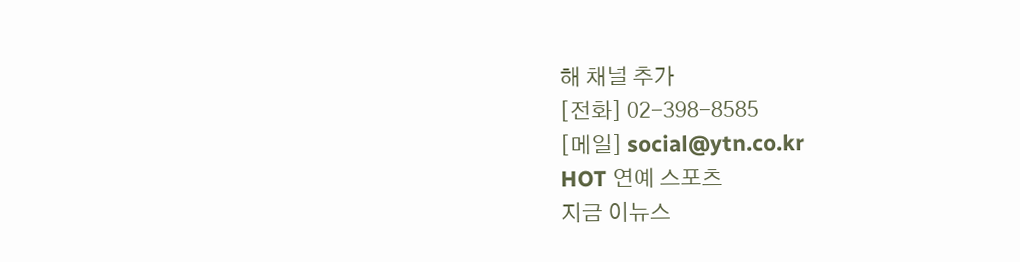해 채널 추가
[전화] 02-398-8585
[메일] social@ytn.co.kr
HOT 연예 스포츠
지금 이뉴스